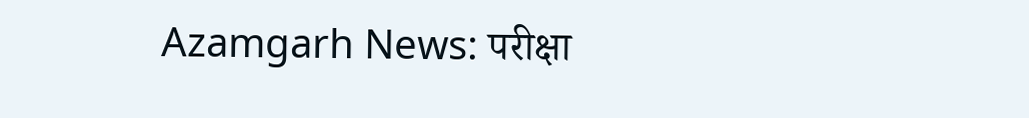Azamgarh News: परीक्षा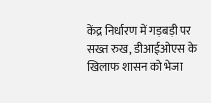केंद्र निर्धारण में गड़बड़ी पर सख्त रुख, डीआईओएस के खिलाफ शासन को भेजा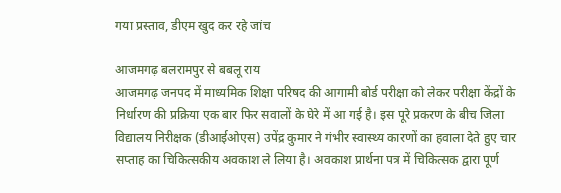गया प्रस्ताव, डीएम खुद कर रहे जांच

आजमगढ़ बलरामपुर से बबलू राय
आजमगढ़ जनपद में माध्यमिक शिक्षा परिषद की आगामी बोर्ड परीक्षा को लेकर परीक्षा केंद्रों के निर्धारण की प्रक्रिया एक बार फिर सवालों के घेरे में आ गई है। इस पूरे प्रकरण के बीच जिला विद्यालय निरीक्षक (डीआईओएस) उपेंद्र कुमार ने गंभीर स्वास्थ्य कारणों का हवाला देते हुए चार सप्ताह का चिकित्सकीय अवकाश ले लिया है। अवकाश प्रार्थना पत्र में चिकित्सक द्वारा पूर्ण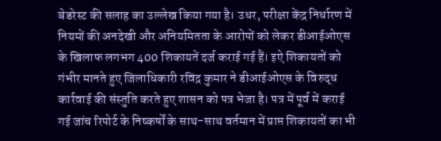बेडरेस्ट की सलाह का उल्लेख किया गया है। उधर, परीक्षा केंद्र निर्धारण में नियमों की अनदेखी और अनियमितता के आरोपों को लेकर डीआईओएस के खिलाफ लगभग 400 शिकायतें दर्ज कराई गई हैं। इऐ शिकायतों को गंभीर मानते हुए जिलाधिकारी रविंद्र कुमार ने डीआईओएस के विरुद्ध कार्रवाई की संस्तुति करते हुए शासन को पत्र भेजा है। पत्र में पूर्व में कराई गई जांच रिपोर्ट के निष्कर्षों के साथ-साथ वर्तमान में प्राप्त शिकायतों का भी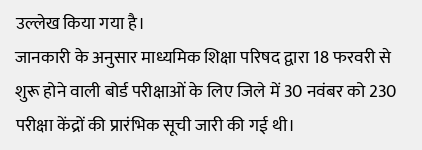उल्लेख किया गया है।
जानकारी के अनुसार माध्यमिक शिक्षा परिषद द्वारा 18 फरवरी से शुरू होने वाली बोर्ड परीक्षाओं के लिए जिले में 30 नवंबर को 230 परीक्षा केंद्रों की प्रारंभिक सूची जारी की गई थी।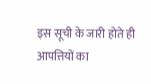इस सूची के जारी होते ही आपत्तियों का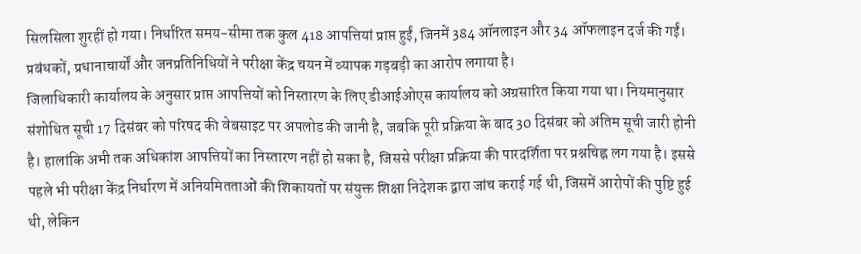सिलसिला शुरहीं हो गया। निर्धारित समय-सीमा तक कुल 418 आपत्तियां प्राप्त हुईं, जिनमें 384 ऑनलाइन और 34 ऑफलाइन दर्ज की गईं। प्रबंधकों, प्रधानाचार्यों और जनप्रतिनिधियों ने परीक्षा केंद्र चयन में व्यापक गड़बड़ी का आरोप लगाया है।
जिलाधिकारी कार्यालय के अनुसार प्राप्त आपत्तियों को निस्तारण के लिए डीआईओएस कार्यालय को अग्रसारित किया गया था। नियमानुसार संशोधित सूची 17 दिसंबर को परिषद की वेबसाइट पर अपलोड की जानी है, जबकि पूरी प्रक्रिया के बाद 30 दिसंबर को अंतिम सूची जारी होनी है। हालांकि अभी तक अधिकांश आपत्तियों का निस्तारण नहीं हो सका है, जिससे परीक्षा प्रक्रिया की पारदर्शिता पर प्रश्नचिह्न लग गया है। इससे पहले भी परीक्षा केंद्र निर्धारण में अनियमितताओं की शिकायतों पर संयुक्त शिक्षा निदेशक द्वारा जांच कराई गई थी, जिसमें आरोपों की पुष्टि हुई थी, लेकिन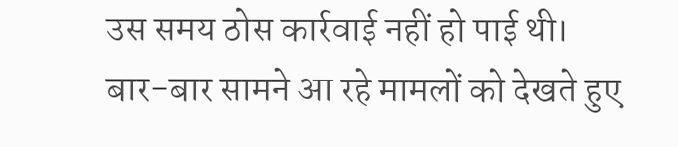उस समय ठोस कार्रवाई नहीं हो पाई थी। बार-बार सामने आ रहे मामलों को देखते हुए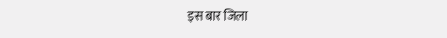इस बार जिला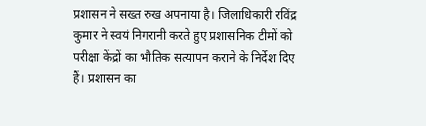प्रशासन ने सख्त रुख अपनाया है। जिलाधिकारी रविंद्र कुमार ने स्वयं निगरानी करते हुए प्रशासनिक टीमों को परीक्षा केंद्रों का भौतिक सत्यापन कराने के निर्देश दिए हैं। प्रशासन का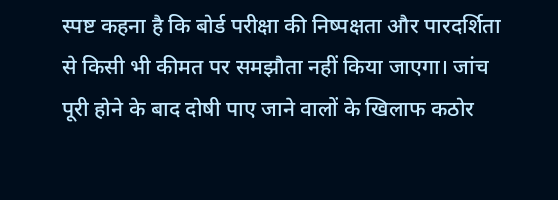स्पष्ट कहना है कि बोर्ड परीक्षा की निष्पक्षता और पारदर्शिता से किसी भी कीमत पर समझौता नहीं किया जाएगा। जांच पूरी होने के बाद दोषी पाए जाने वालों के खिलाफ कठोर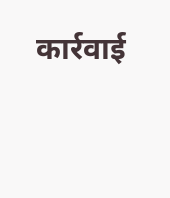कार्रवाई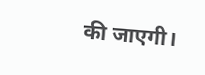की जाएगी।